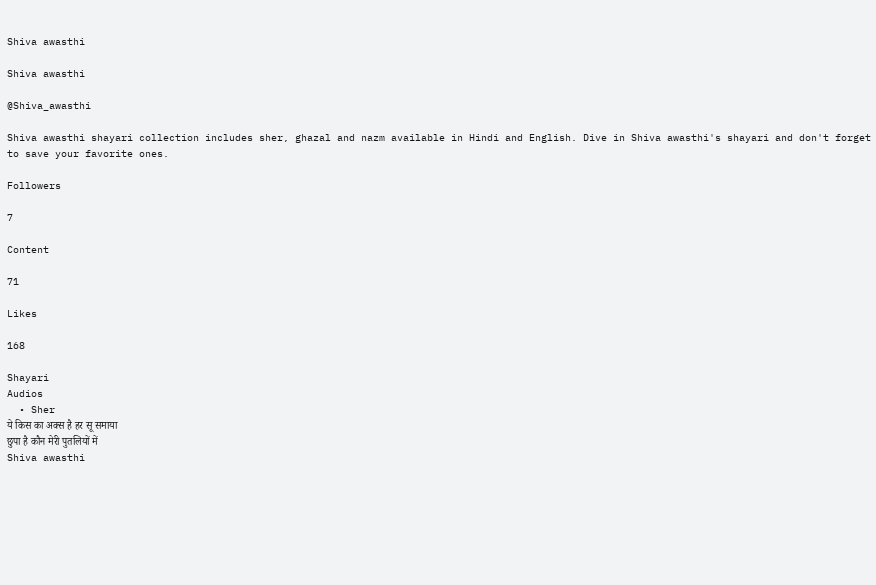Shiva awasthi

Shiva awasthi

@Shiva_awasthi

Shiva awasthi shayari collection includes sher, ghazal and nazm available in Hindi and English. Dive in Shiva awasthi's shayari and don't forget to save your favorite ones.

Followers

7

Content

71

Likes

168

Shayari
Audios
  • Sher
ये किस का अक्स है हर सू समाया
छुपा है कौन मेरी पुतलियों में
Shiva awasthi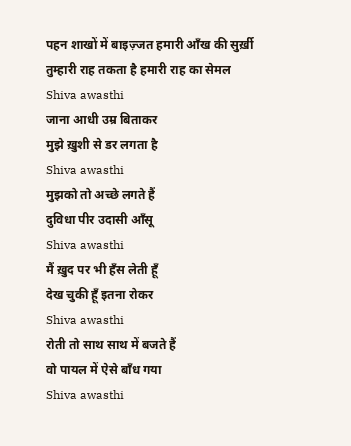पहन शाखों में बाइज़्जत हमारी आँख की सुर्ख़ी
तुम्हारी राह तकता है हमारी राह का सेमल
Shiva awasthi
जाना आधी उम्र बिताकर
मुझे ख़ुशी से डर लगता है
Shiva awasthi
मुझको तो अच्छे लगते हैं
दुविधा पीर उदासी आँसू
Shiva awasthi
मैं ख़ुद पर भी हँस लेती हूँ
देख चुकी हूँ इतना रोकर
Shiva awasthi
रोती तो साथ साथ में बजते हैं
वो पायल में ऐसे बॉंध गया
Shiva awasthi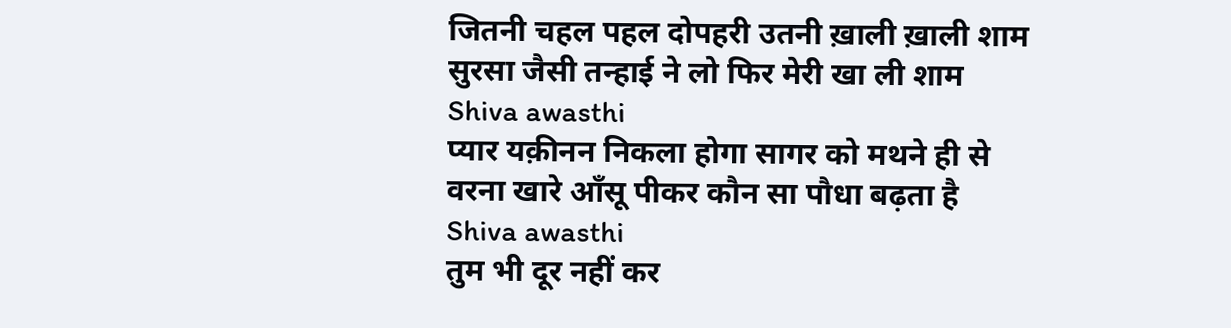जितनी चहल पहल दोपहरी उतनी ख़ाली ख़ाली शाम
सुरसा जैसी तन्हाई ने लो फिर मेरी खा ली शाम
Shiva awasthi
प्यार यक़ीनन निकला होगा सागर को मथने ही से
वरना खारे ऑंसू पीकर कौन सा पौधा बढ़ता है
Shiva awasthi
तुम भी दूर नहीं कर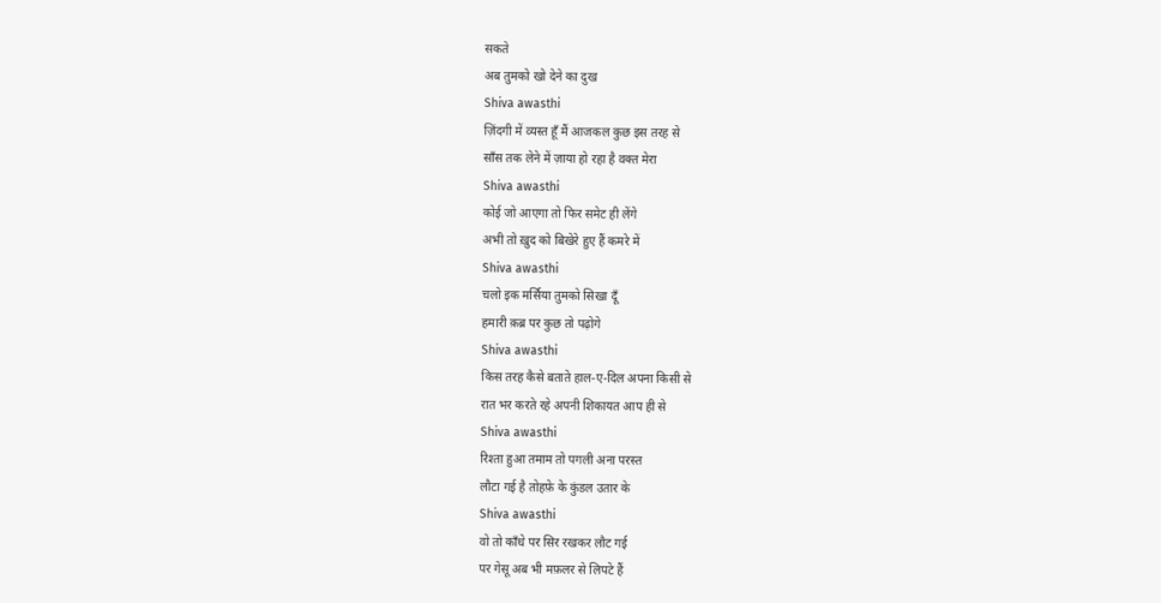सकते
अब तुमको खो देने का दुख
Shiva awasthi
ज़िंदगी में व्यस्त हूँ मैं आजकल कुछ इस तरह से
साँस तक लेने में ज़ाया हो रहा है वक्त मेरा
Shiva awasthi
कोई जो आएगा तो फिर समेट ही लेंगे
अभी तो ख़ुद को बिखेरे हुए हैं कमरे में
Shiva awasthi
चलो इक मर्सिया तुमको सिखा दूँ
हमारी क़ब्र पर कुछ तो पढ़ोगे
Shiva awasthi
किस तरह कैसे बताते हाल-ए-दिल अपना किसी से
रात भर करते रहे अपनी शिकायत आप ही से
Shiva awasthi
रिश्ता हुआ तमाम तो पगली अना परस्त
लौटा गई है तोहफ़े के कुंडल उतार के
Shiva awasthi
वो तो काँधे पर सिर रखकर लौट गई
पर गेसू अब भी मफ़लर से लिपटे हैं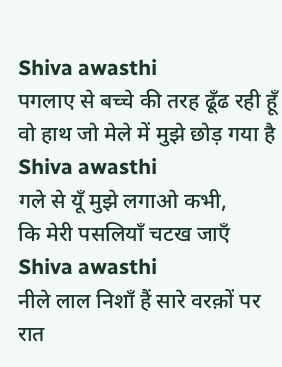Shiva awasthi
पगलाए से बच्चे की तरह ढूँढ रही हूँ
वो हाथ जो मेले में मुझे छोड़ गया है
Shiva awasthi
गले से यूँ मुझे लगाओ कभी,
कि मेरी पसलियाँ चटख जाएँ
Shiva awasthi
नीले लाल निशाँ हैं सारे वरक़ों पर
रात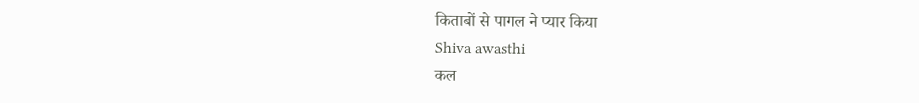किताबों से पागल ने प्यार किया
Shiva awasthi
कल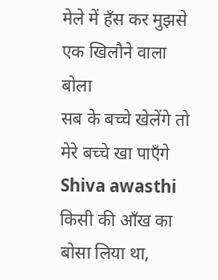मेले में हँस कर मुझसे एक खिलौने वाला बोला
सब के बच्चे खेलेंगे तो मेरे बच्चे खा पाएँगे
Shiva awasthi
किसी की आँख का बोसा लिया था,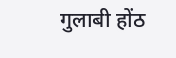गुलाबी होंठ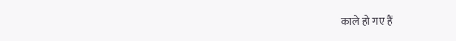काले हो गए हैं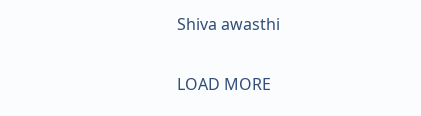Shiva awasthi

LOAD MORE